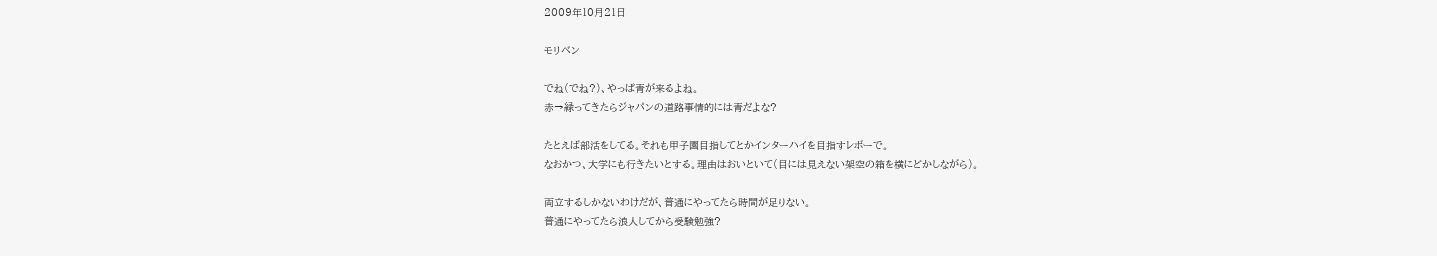2009年10月21日

モリベン

でね(でね?)、やっぱ青が来るよね。
赤→緑ってきたらジャパンの道路事情的には青だよな?

たとえば部活をしてる。それも甲子園目指してとかインターハイを目指すレボーで。
なおかつ、大学にも行きたいとする。理由はおいといて(目には見えない架空の箱を横にどかしながら)。

両立するしかないわけだが、普通にやってたら時間が足りない。
普通にやってたら浪人してから受験勉強?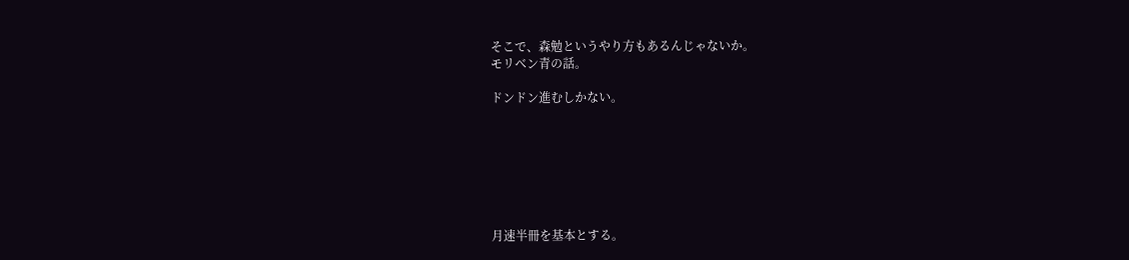そこで、森勉というやり方もあるんじゃないか。
モリベン青の話。

ドンドン進むしかない。







月速半冊を基本とする。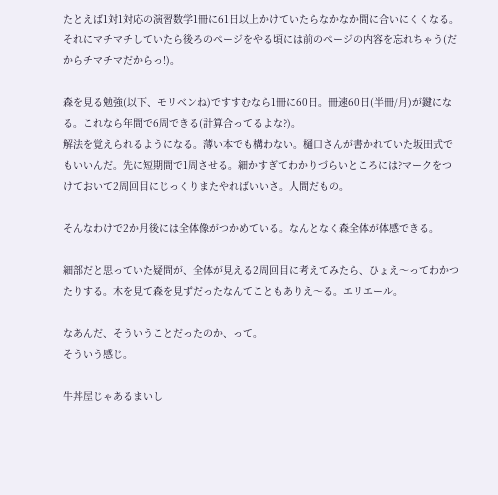たとえば1対1対応の演習数学1冊に61日以上かけていたらなかなか間に合いにくくなる。それにマチマチしていたら後ろのページをやる頃には前のページの内容を忘れちゃう(だからチマチマだからっ!)。

森を見る勉強(以下、モリベンね)ですすむなら1冊に60日。冊速60日(半冊/月)が鍵になる。これなら年間で6周できる(計算合ってるよな?)。
解法を覚えられるようになる。薄い本でも構わない。樋口さんが書かれていた坂田式でもいいんだ。先に短期間で1周させる。細かすぎてわかりづらいところには?マークをつけておいて2周回目にじっくりまたやればいいさ。人間だもの。

そんなわけで2か月後には全体像がつかめている。なんとなく森全体が体感できる。

細部だと思っていた疑問が、全体が見える2周回目に考えてみたら、ひょえ〜ってわかつたりする。木を見て森を見ずだったなんてこともありえ〜る。エリエール。

なあんだ、そういうことだったのか、って。
そういう感じ。

牛丼屋じゃあるまいし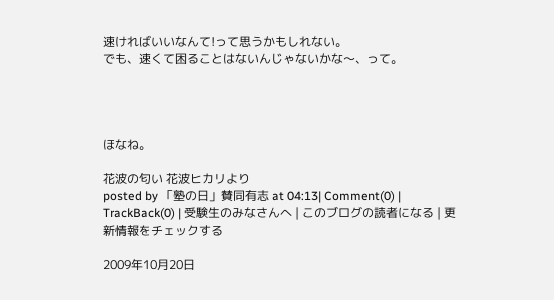速ければいいなんて!って思うかもしれない。
でも、速くて困ることはないんじゃないかな〜、って。




ほなね。

花波の匂い 花波ヒカリより
posted by 「塾の日」賛同有志 at 04:13| Comment(0) | TrackBack(0) | 受験生のみなさんへ | このブログの読者になる | 更新情報をチェックする

2009年10月20日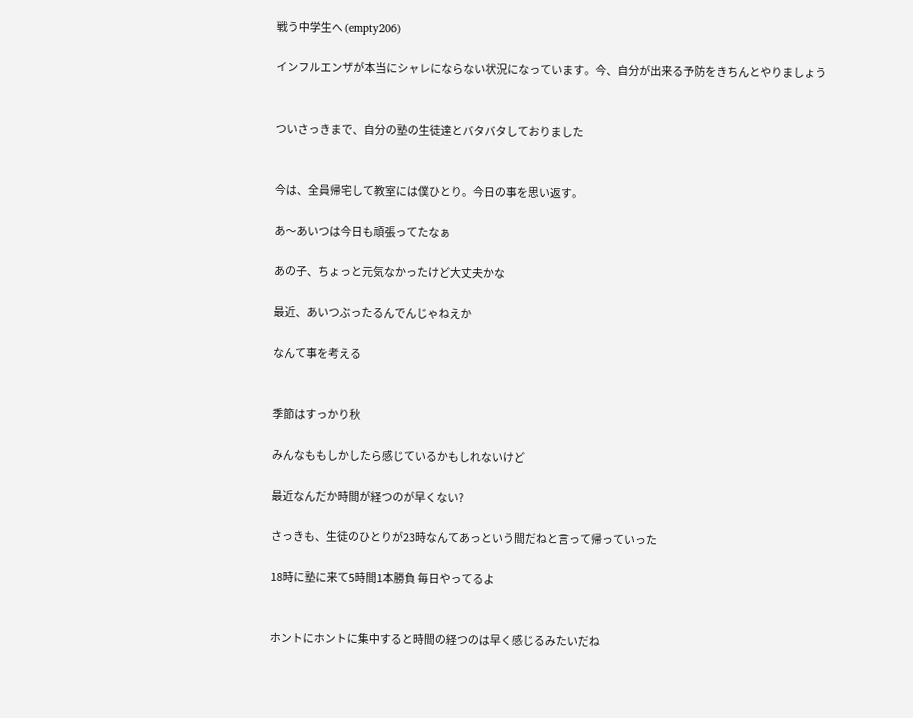戦う中学生へ (empty206)

インフルエンザが本当にシャレにならない状況になっています。今、自分が出来る予防をきちんとやりましょう


ついさっきまで、自分の塾の生徒達とバタバタしておりました


今は、全員帰宅して教室には僕ひとり。今日の事を思い返す。

あ〜あいつは今日も頑張ってたなぁ

あの子、ちょっと元気なかったけど大丈夫かな

最近、あいつぶったるんでんじゃねえか

なんて事を考える


季節はすっかり秋

みんなももしかしたら感じているかもしれないけど

最近なんだか時間が経つのが早くない?

さっきも、生徒のひとりが23時なんてあっという間だねと言って帰っていった

18時に塾に来て5時間1本勝負 毎日やってるよ


ホントにホントに集中すると時間の経つのは早く感じるみたいだね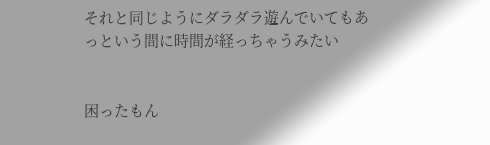それと同じようにダラダラ遊んでいてもあっという間に時間が経っちゃうみたい


困ったもん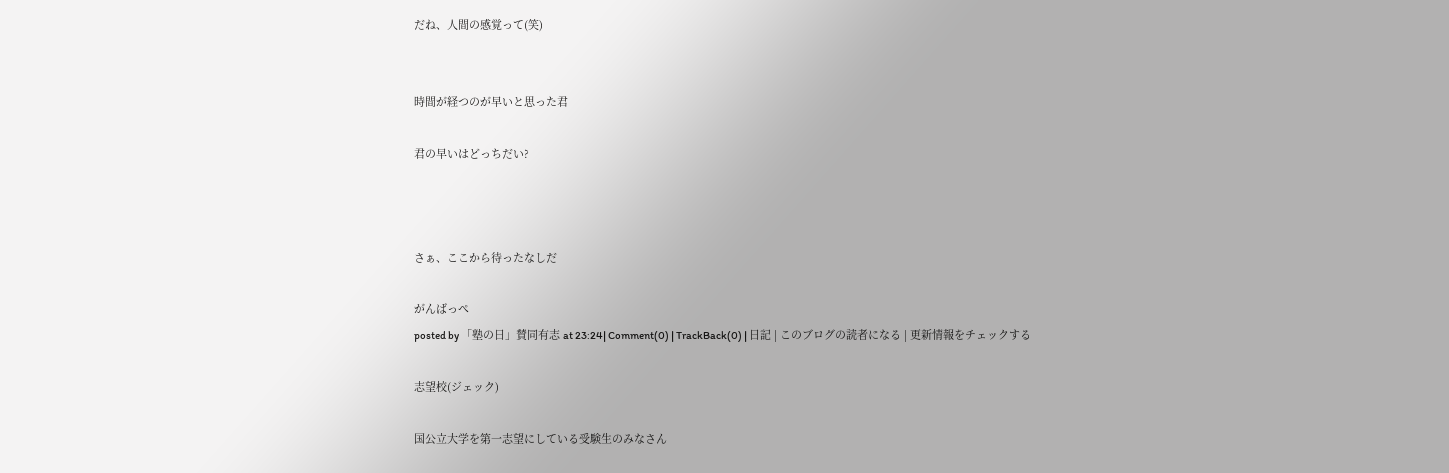だね、人間の感覚って(笑)


時間が経つのが早いと思った君

君の早いはどっちだい?



さぁ、ここから待ったなしだ

がんばっぺ
posted by 「塾の日」賛同有志 at 23:24| Comment(0) | TrackBack(0) | 日記 | このブログの読者になる | 更新情報をチェックする

志望校(ジェック)

国公立大学を第一志望にしている受験生のみなさん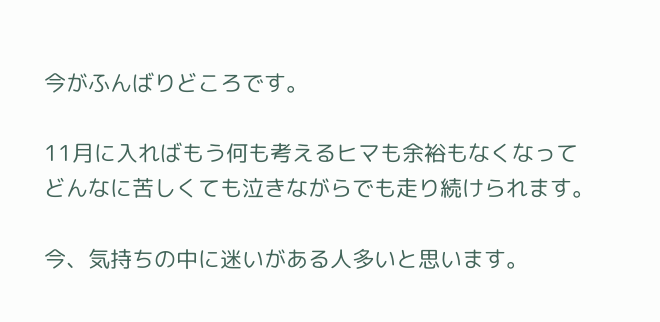今がふんばりどころです。

11月に入ればもう何も考えるヒマも余裕もなくなって
どんなに苦しくても泣きながらでも走り続けられます。

今、気持ちの中に迷いがある人多いと思います。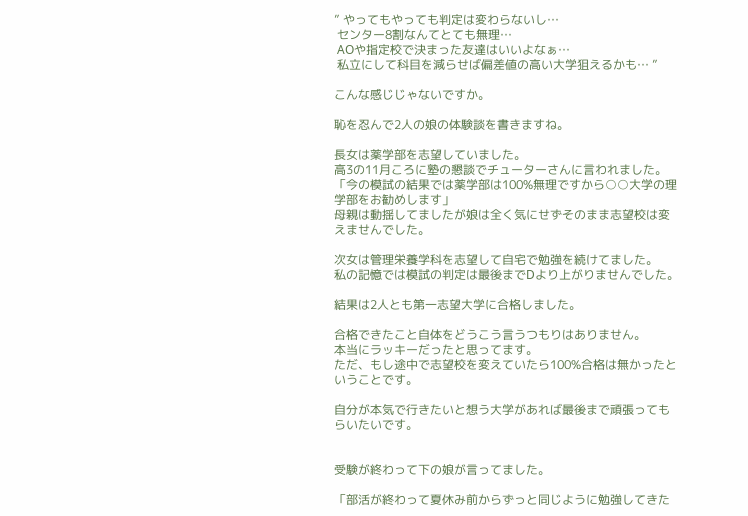” やってもやっても判定は変わらないし…
 センター8割なんてとても無理…
 AOや指定校で決まった友達はいいよなぁ…
 私立にして科目を減らせば偏差値の高い大学狙えるかも… ”

こんな感じじゃないですか。

恥を忍んで2人の娘の体験談を書きますね。

長女は薬学部を志望していました。
高3の11月ころに塾の懇談でチューターさんに言われました。
「今の模試の結果では薬学部は100%無理ですから○○大学の理学部をお勧めします」
母親は動揺してましたが娘は全く気にせずそのまま志望校は変えませんでした。

次女は管理栄養学科を志望して自宅で勉強を続けてました。
私の記憶では模試の判定は最後までDより上がりませんでした。

結果は2人とも第一志望大学に合格しました。

合格できたこと自体をどうこう言うつもりはありません。
本当にラッキーだったと思ってます。
ただ、もし途中で志望校を変えていたら100%合格は無かったということです。

自分が本気で行きたいと想う大学があれば最後まで頑張ってもらいたいです。


受験が終わって下の娘が言ってました。

「部活が終わって夏休み前からずっと同じように勉強してきた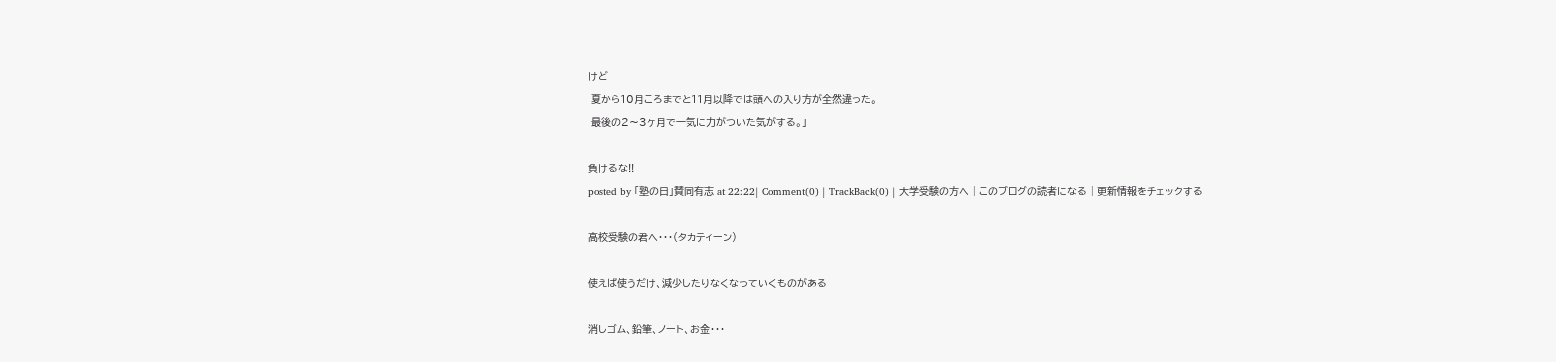けど
 夏から10月ころまでと11月以降では頭への入り方が全然違った。
 最後の2〜3ヶ月で一気に力がついた気がする。」

負けるな!!
posted by 「塾の日」賛同有志 at 22:22| Comment(0) | TrackBack(0) | 大学受験の方へ | このブログの読者になる | 更新情報をチェックする

高校受験の君へ・・・(タカティーン)

使えば使うだけ、減少したりなくなっていくものがある

消しゴム、鉛筆、ノート、お金・・・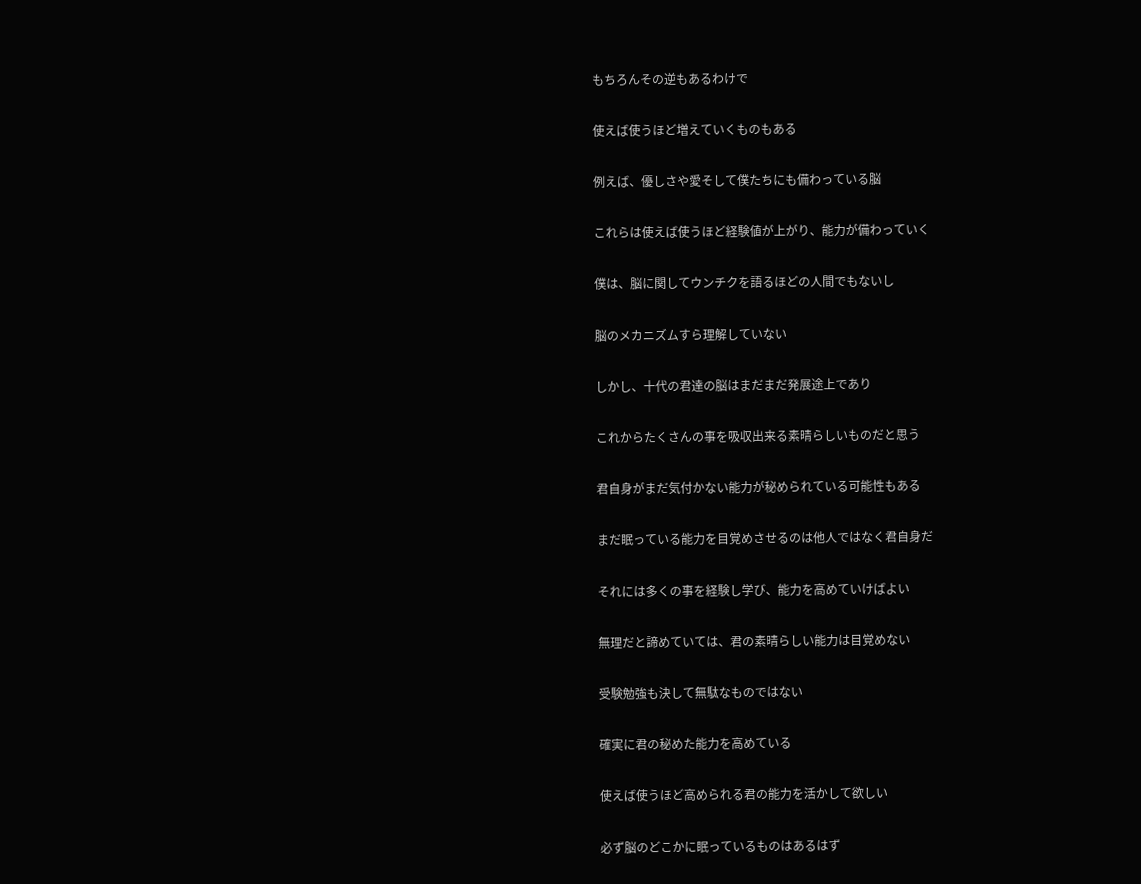もちろんその逆もあるわけで

使えば使うほど増えていくものもある

例えば、優しさや愛そして僕たちにも備わっている脳

これらは使えば使うほど経験値が上がり、能力が備わっていく

僕は、脳に関してウンチクを語るほどの人間でもないし

脳のメカニズムすら理解していない

しかし、十代の君達の脳はまだまだ発展途上であり

これからたくさんの事を吸収出来る素晴らしいものだと思う

君自身がまだ気付かない能力が秘められている可能性もある

まだ眠っている能力を目覚めさせるのは他人ではなく君自身だ

それには多くの事を経験し学び、能力を高めていけばよい

無理だと諦めていては、君の素晴らしい能力は目覚めない

受験勉強も決して無駄なものではない

確実に君の秘めた能力を高めている

使えば使うほど高められる君の能力を活かして欲しい

必ず脳のどこかに眠っているものはあるはず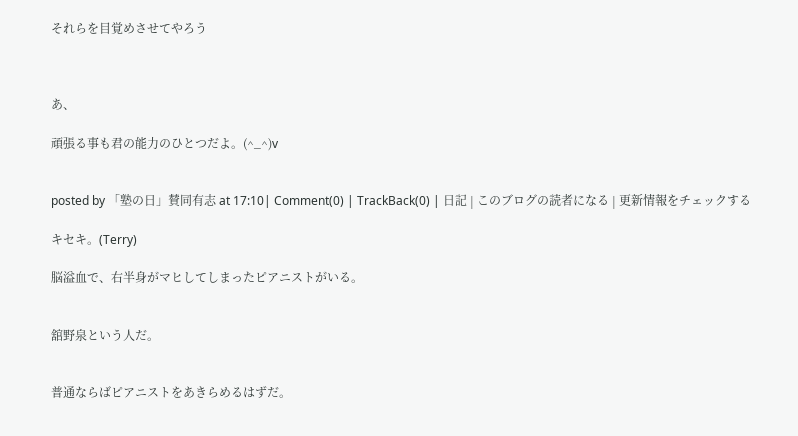それらを目覚めさせてやろう



あ、

頑張る事も君の能力のひとつだよ。(^_^)v


posted by 「塾の日」賛同有志 at 17:10| Comment(0) | TrackBack(0) | 日記 | このブログの読者になる | 更新情報をチェックする

キセキ。(Terry)

脳溢血で、右半身がマヒしてしまったピアニストがいる。


舘野泉という人だ。


普通ならばピアニストをあきらめるはずだ。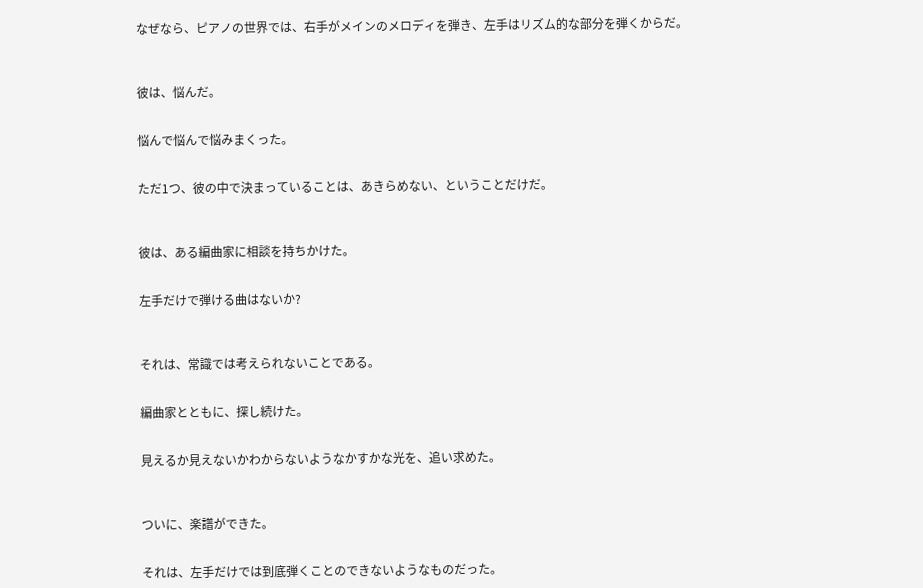なぜなら、ピアノの世界では、右手がメインのメロディを弾き、左手はリズム的な部分を弾くからだ。



彼は、悩んだ。


悩んで悩んで悩みまくった。


ただ1つ、彼の中で決まっていることは、あきらめない、ということだけだ。



彼は、ある編曲家に相談を持ちかけた。


左手だけで弾ける曲はないか?



それは、常識では考えられないことである。


編曲家とともに、探し続けた。


見えるか見えないかわからないようなかすかな光を、追い求めた。



ついに、楽譜ができた。


それは、左手だけでは到底弾くことのできないようなものだった。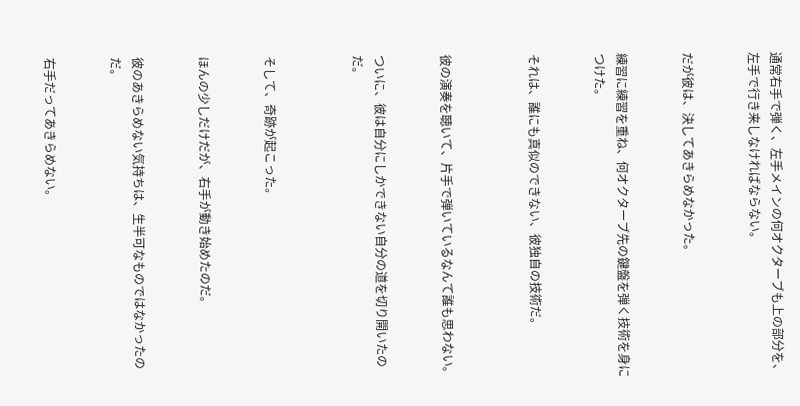通常右手で弾く、左手メインの何オクターブも上の部分を、左手で行き来しなければならない。


だが彼は、決してあきらめなかった。


練習に練習を重ね、何オクターブ先の鍵盤を弾く技術を身につけた。


それは、誰にも真似のできない、彼独自の技術だ。



彼の演奏を聴いて、片手で弾いているなんて誰も思わない。


ついに、彼は自分にしかできない自分の道を切り開いたのだ。



そして、奇跡が起こった。


ほんの少しだけだが、右手が動き始めたのだ。


彼のあきらめない気持ちは、生半可なものではなかったのだ。


右手だってあきらめない。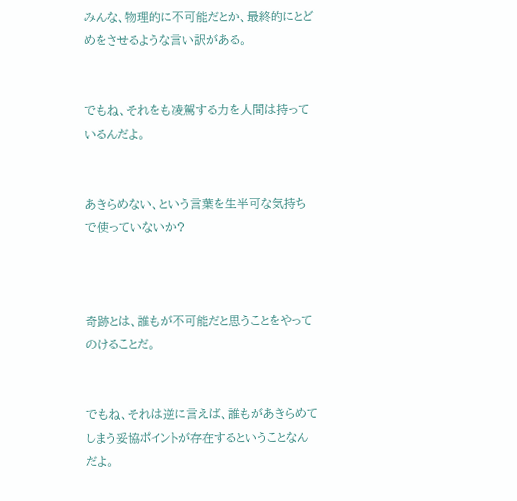みんな、物理的に不可能だとか、最終的にとどめをさせるような言い訳がある。


でもね、それをも凌駕する力を人間は持っているんだよ。


あきらめない、という言葉を生半可な気持ちで使っていないか?



奇跡とは、誰もが不可能だと思うことをやってのけることだ。


でもね、それは逆に言えば、誰もがあきらめてしまう妥協ポイントが存在するということなんだよ。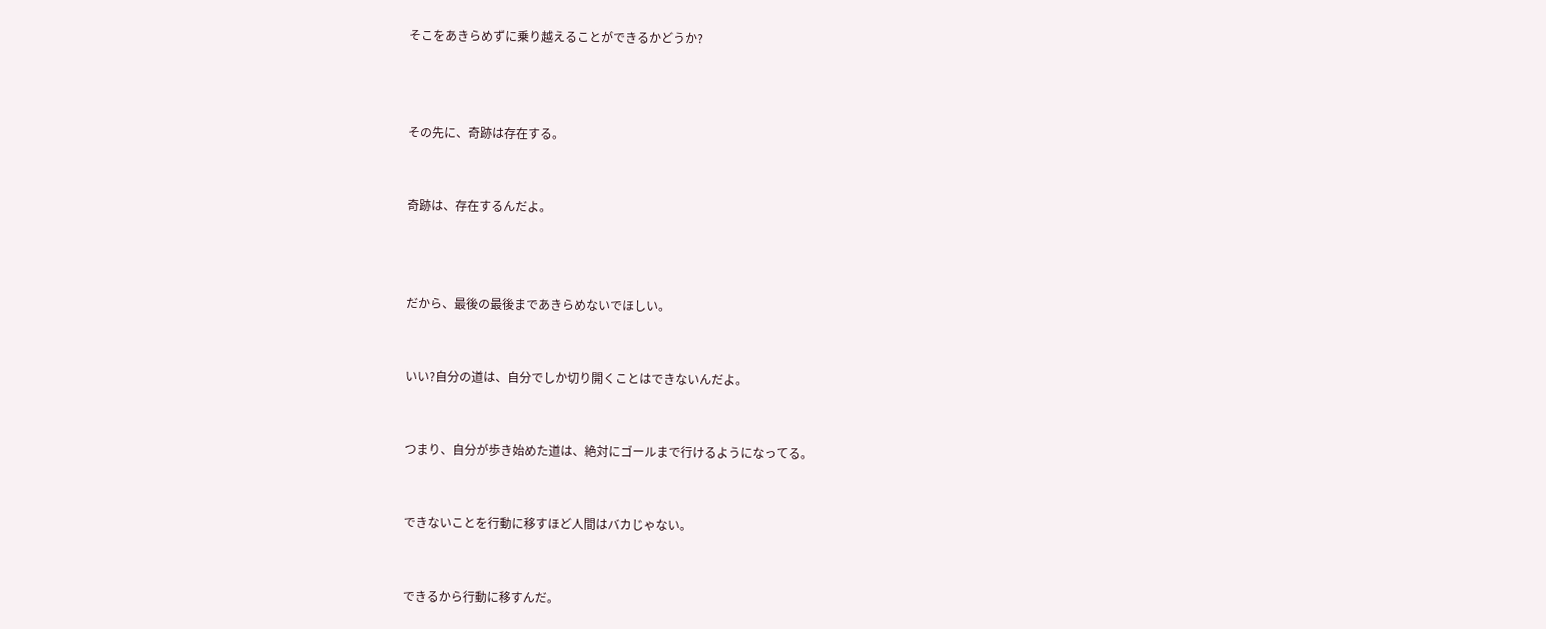そこをあきらめずに乗り越えることができるかどうか?



その先に、奇跡は存在する。


奇跡は、存在するんだよ。



だから、最後の最後まであきらめないでほしい。


いい?自分の道は、自分でしか切り開くことはできないんだよ。


つまり、自分が歩き始めた道は、絶対にゴールまで行けるようになってる。


できないことを行動に移すほど人間はバカじゃない。


できるから行動に移すんだ。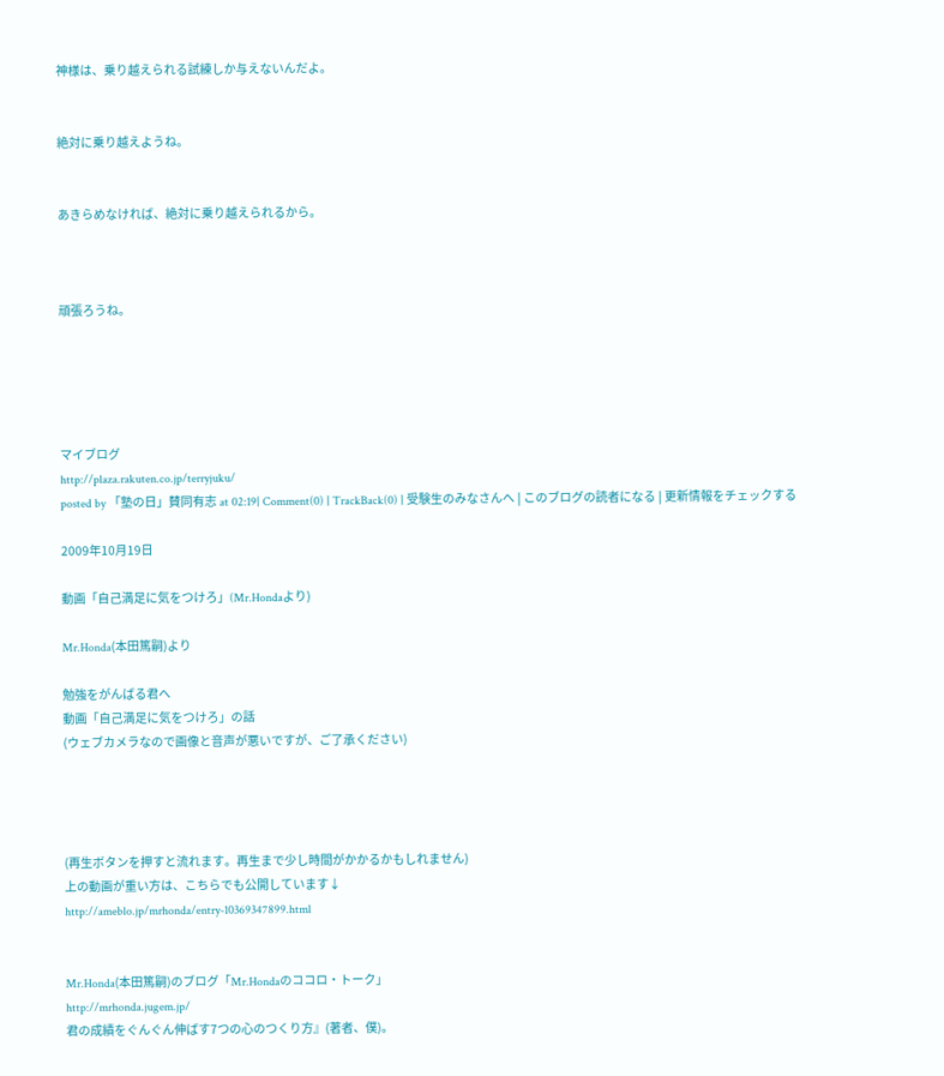神様は、乗り越えられる試練しか与えないんだよ。


絶対に乗り越えようね。


あきらめなければ、絶対に乗り越えられるから。



頑張ろうね。





マイブログ
http://plaza.rakuten.co.jp/terryjuku/
posted by 「塾の日」賛同有志 at 02:19| Comment(0) | TrackBack(0) | 受験生のみなさんへ | このブログの読者になる | 更新情報をチェックする

2009年10月19日

動画「自己満足に気をつけろ」(Mr.Hondaより)

Mr.Honda(本田篤嗣)より

勉強をがんばる君へ
動画「自己満足に気をつけろ」の話
(ウェブカメラなので画像と音声が悪いですが、ご了承ください)




(再生ボタンを押すと流れます。再生まで少し時間がかかるかもしれません)
上の動画が重い方は、こちらでも公開しています↓
http://ameblo.jp/mrhonda/entry-10369347899.html


Mr.Honda(本田篤嗣)のブログ「Mr.Hondaのココロ・トーク」
http://mrhonda.jugem.jp/
君の成績をぐんぐん伸ばす7つの心のつくり方』(著者、僕)。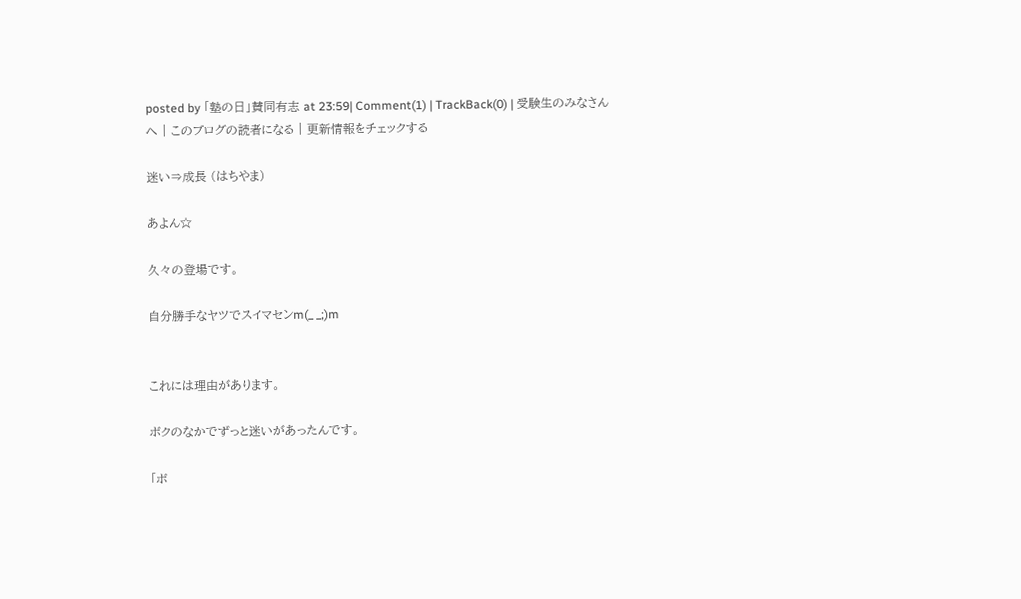posted by 「塾の日」賛同有志 at 23:59| Comment(1) | TrackBack(0) | 受験生のみなさんへ | このブログの読者になる | 更新情報をチェックする

迷い⇒成長 (はちやま)

あよん☆

久々の登場です。

自分勝手なヤツでスイマセンm(_ _;)m


これには理由があります。

ボクのなかでずっと迷いがあったんです。

「ボ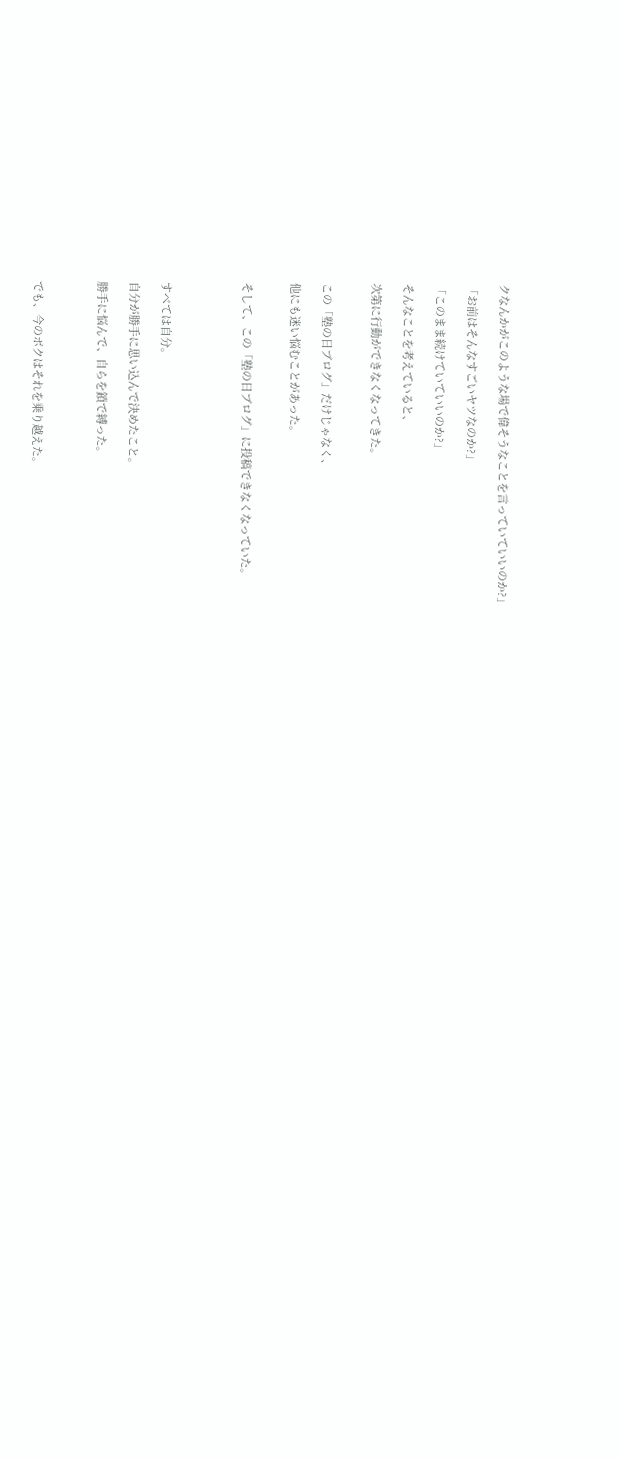クなんかがこのような場で偉そうなことを言っていていいのか?」

「お前はそんなすごいヤツなのか?」

「このまま続けていていいのか?」

そんなことを考えていると、

次第に行動ができなくなってきた。


この「塾の日ブログ」だけじゃなく、

他にも迷い悩むことがあった。


そして、この「塾の日ブログ」に投稿できなくなっていた。




すべては自分。

自分が勝手に思い込んで決めたこと。

勝手に悩んで、自らを鎖で縛った。



でも、今のボクはそれを乗り越えた。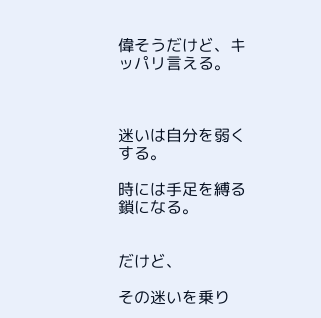偉そうだけど、キッパリ言える。



迷いは自分を弱くする。

時には手足を縛る鎖になる。


だけど、

その迷いを乗り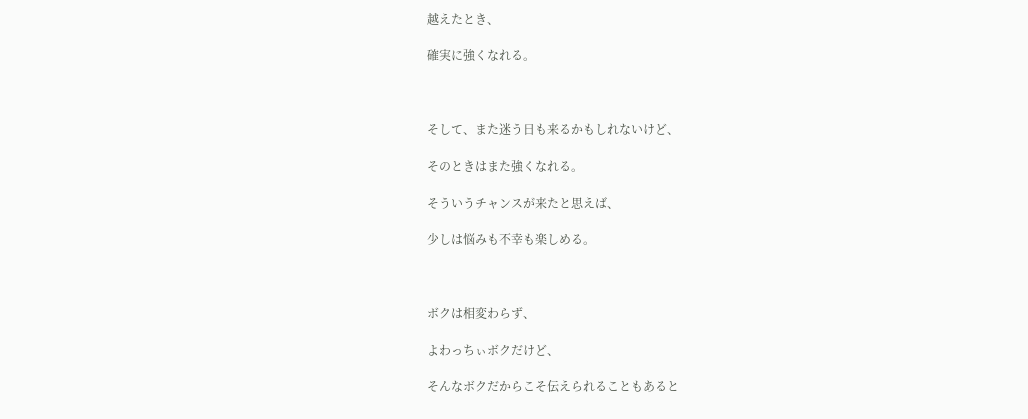越えたとき、

確実に強くなれる。



そして、また迷う日も来るかもしれないけど、

そのときはまた強くなれる。

そういうチャンスが来たと思えば、

少しは悩みも不幸も楽しめる。



ボクは相変わらず、

よわっちぃボクだけど、

そんなボクだからこそ伝えられることもあると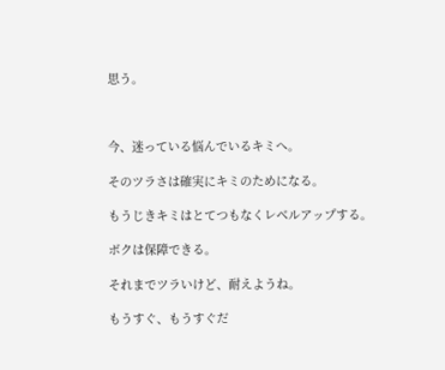思う。



今、迷っている悩んでいるキミへ。

そのツラさは確実にキミのためになる。

もうじきキミはとてつもなくレベルアップする。

ボクは保障できる。

それまでツラいけど、耐えようね。

もうすぐ、もうすぐだ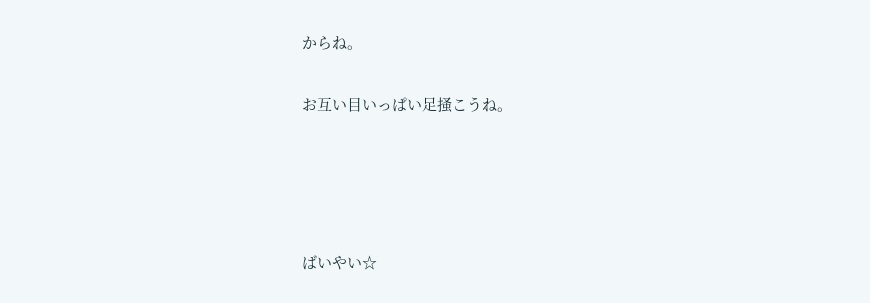からね。

お互い目いっぱい足掻こうね。




ばいやい☆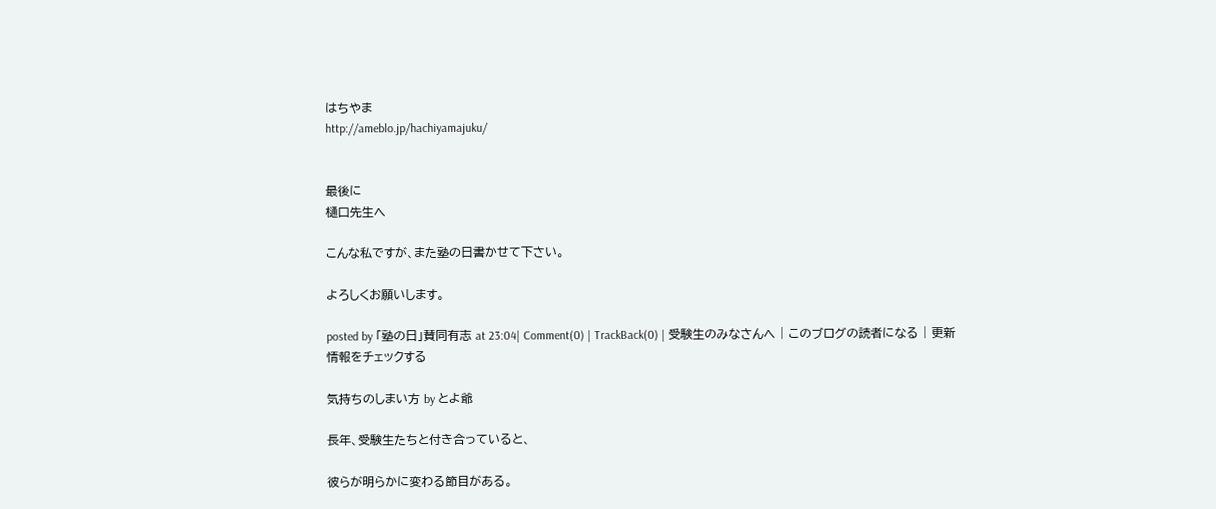はちやま
http://ameblo.jp/hachiyamajuku/


最後に
樋口先生へ

こんな私ですが、また塾の日書かせて下さい。

よろしくお願いします。

posted by 「塾の日」賛同有志 at 23:04| Comment(0) | TrackBack(0) | 受験生のみなさんへ | このブログの読者になる | 更新情報をチェックする

気持ちのしまい方 by とよ爺

長年、受験生たちと付き合っていると、

彼らが明らかに変わる節目がある。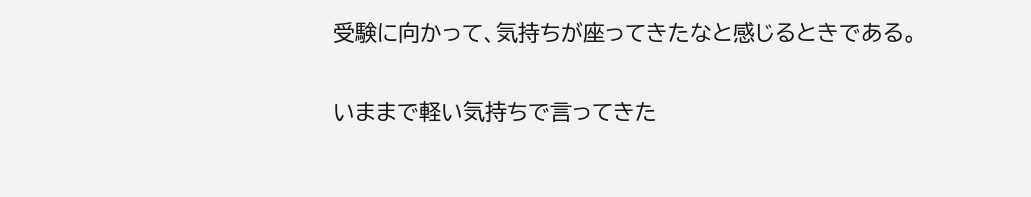受験に向かって、気持ちが座ってきたなと感じるときである。

いままで軽い気持ちで言ってきた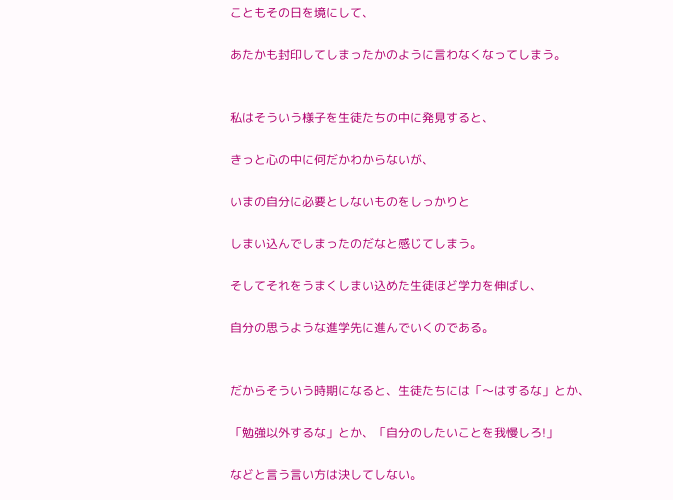こともその日を境にして、

あたかも封印してしまったかのように言わなくなってしまう。


私はそういう様子を生徒たちの中に発見すると、

きっと心の中に何だかわからないが、

いまの自分に必要としないものをしっかりと

しまい込んでしまったのだなと感じてしまう。

そしてそれをうまくしまい込めた生徒ほど学力を伸ばし、

自分の思うような進学先に進んでいくのである。


だからそういう時期になると、生徒たちには「〜はするな」とか、

「勉強以外するな」とか、「自分のしたいことを我慢しろ!」

などと言う言い方は決してしない。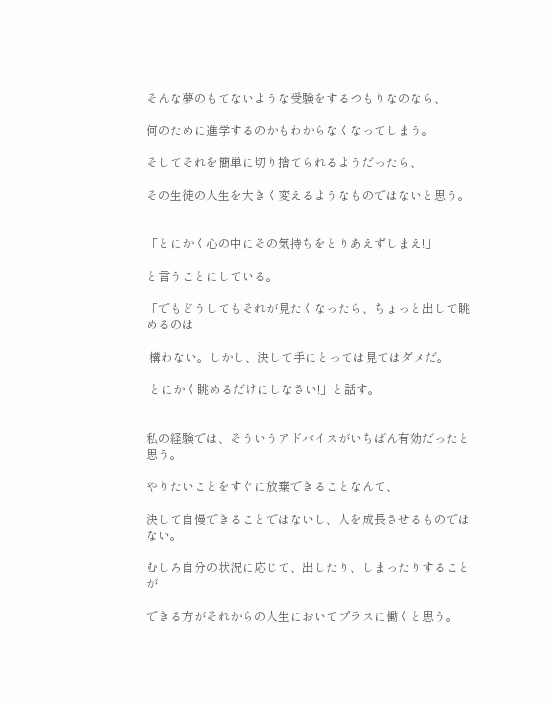そんな夢のもてないような受験をするつもりなのなら、

何のために進学するのかもわからなくなってしまう。

そしてそれを簡単に切り捨てられるようだったら、

その生徒の人生を大きく変えるようなものではないと思う。


「とにかく心の中にその気持ちをとりあえずしまえ!」

と言うことにしている。

「でもどうしてもそれが見たくなったら、ちょっと出して眺めるのは

 構わない。しかし、決して手にとっては見てはダメだ。

 とにかく眺めるだけにしなさい!」と話す。


私の経験では、そういうアドバイスがいちばん有効だったと思う。

やりたいことをすぐに放棄できることなんて、

決して自慢できることではないし、人を成長させるものではない。

むしろ自分の状況に応じて、出したり、しまったりすることが

できる方がそれからの人生においてプラスに働くと思う。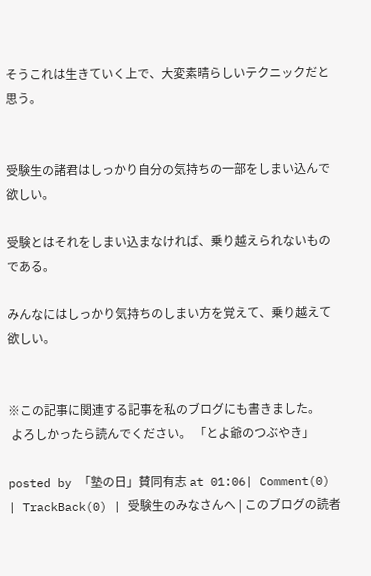そうこれは生きていく上で、大変素晴らしいテクニックだと思う。


受験生の諸君はしっかり自分の気持ちの一部をしまい込んで欲しい。

受験とはそれをしまい込まなければ、乗り越えられないものである。

みんなにはしっかり気持ちのしまい方を覚えて、乗り越えて欲しい。


※この記事に関連する記事を私のブログにも書きました。
 よろしかったら読んでください。 「とよ爺のつぶやき」

posted by 「塾の日」賛同有志 at 01:06| Comment(0) | TrackBack(0) | 受験生のみなさんへ | このブログの読者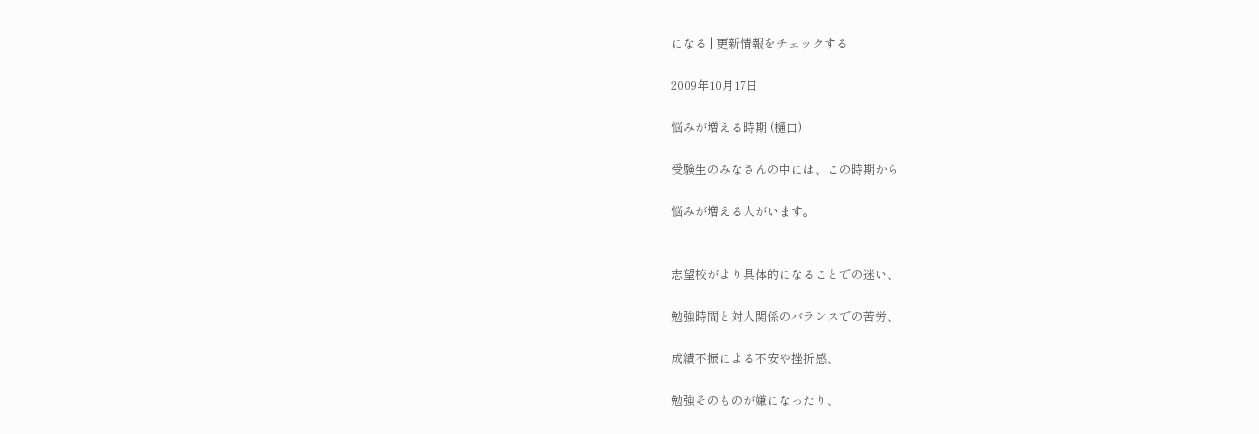になる | 更新情報をチェックする

2009年10月17日

悩みが増える時期 (樋口)

受験生のみなさんの中には、この時期から

悩みが増える人がいます。


志望校がより具体的になることでの迷い、

勉強時間と対人関係のバランスでの苦労、

成績不振による不安や挫折感、

勉強そのものが嫌になったり、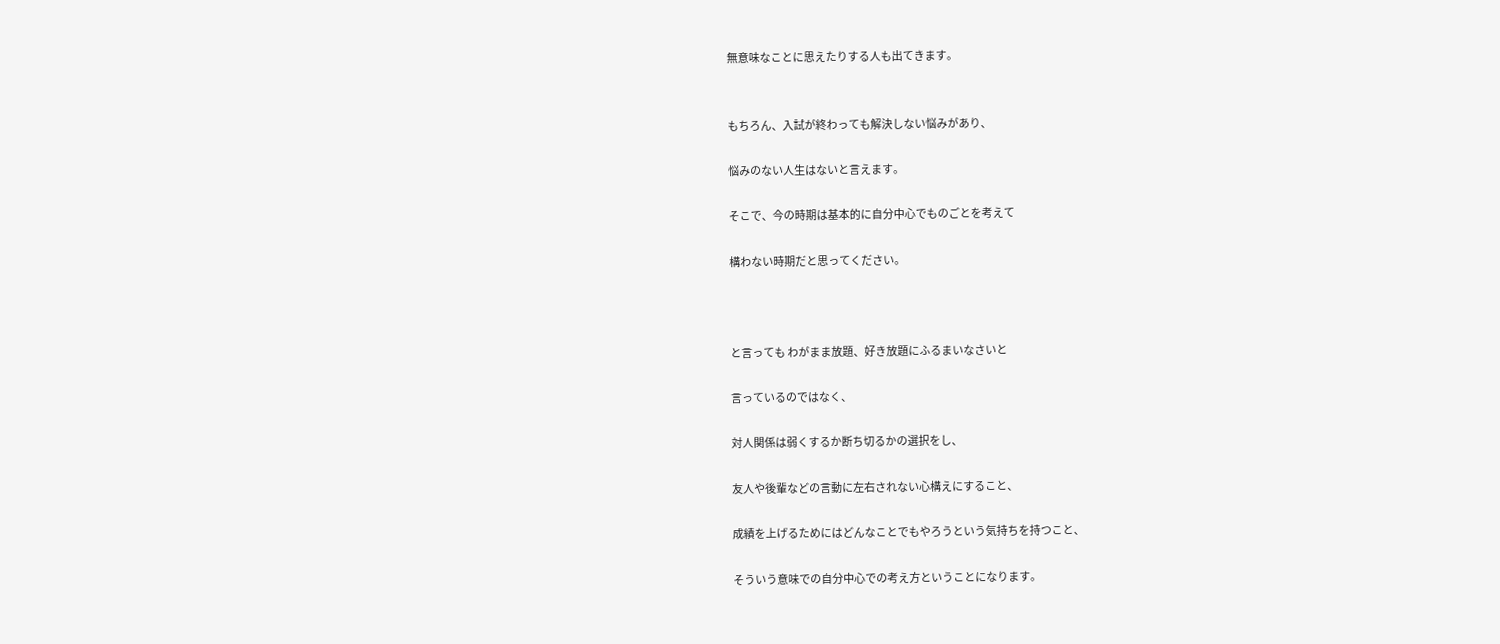無意味なことに思えたりする人も出てきます。


もちろん、入試が終わっても解決しない悩みがあり、

悩みのない人生はないと言えます。

そこで、今の時期は基本的に自分中心でものごとを考えて

構わない時期だと思ってください。



と言っても わがまま放題、好き放題にふるまいなさいと

言っているのではなく、

対人関係は弱くするか断ち切るかの選択をし、

友人や後輩などの言動に左右されない心構えにすること、

成績を上げるためにはどんなことでもやろうという気持ちを持つこと、

そういう意味での自分中心での考え方ということになります。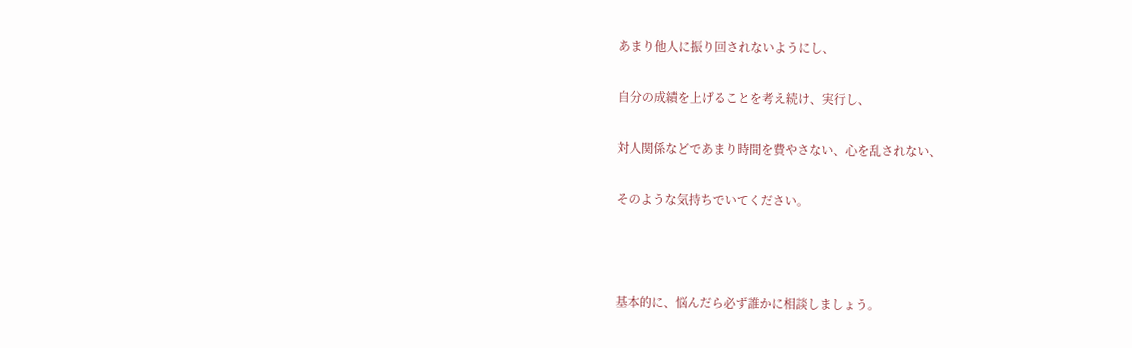あまり他人に振り回されないようにし、

自分の成績を上げることを考え続け、実行し、

対人関係などであまり時間を費やさない、心を乱されない、

そのような気持ちでいてください。



基本的に、悩んだら必ず誰かに相談しましょう。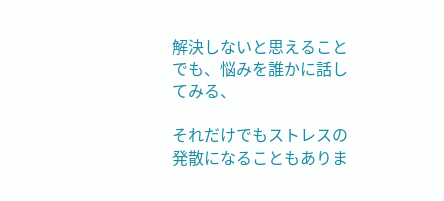解決しないと思えることでも、悩みを誰かに話してみる、

それだけでもストレスの発散になることもありま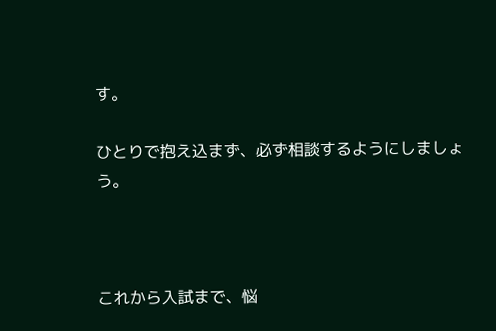す。

ひとりで抱え込まず、必ず相談するようにしましょう。



これから入試まで、悩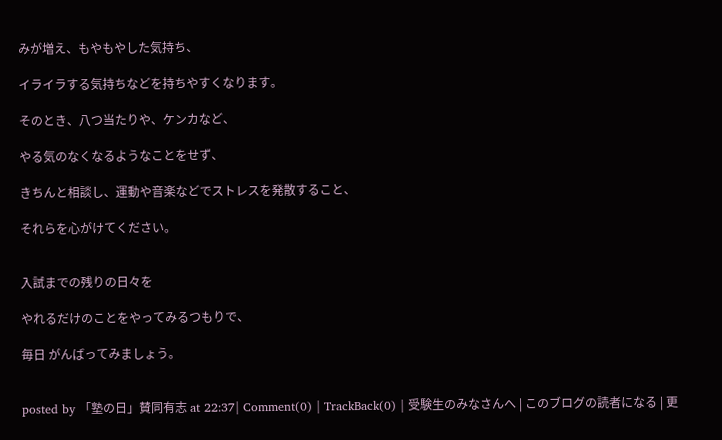みが増え、もやもやした気持ち、

イライラする気持ちなどを持ちやすくなります。

そのとき、八つ当たりや、ケンカなど、

やる気のなくなるようなことをせず、

きちんと相談し、運動や音楽などでストレスを発散すること、

それらを心がけてください。


入試までの残りの日々を

やれるだけのことをやってみるつもりで、

毎日 がんばってみましょう。


posted by 「塾の日」賛同有志 at 22:37| Comment(0) | TrackBack(0) | 受験生のみなさんへ | このブログの読者になる | 更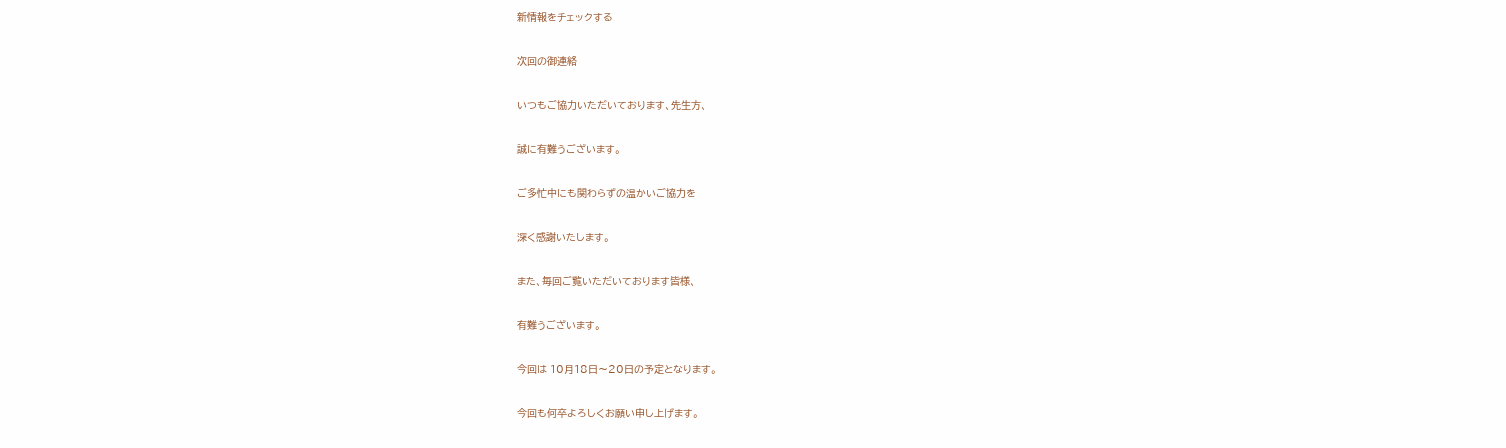新情報をチェックする

次回の御連絡

いつもご協力いただいております、先生方、

誠に有難うございます。

ご多忙中にも関わらずの温かいご協力を

深く感謝いたします。

また、毎回ご覧いただいております皆様、

有難うございます。

今回は 10月18日〜20日の予定となります。

今回も何卒よろしくお願い申し上げます。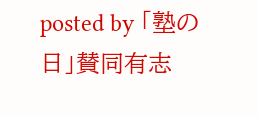posted by 「塾の日」賛同有志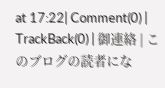at 17:22| Comment(0) | TrackBack(0) | 御連絡 | このブログの読者にな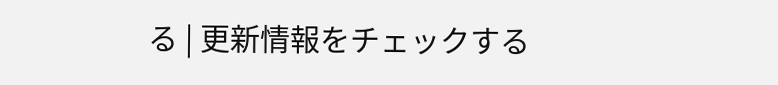る | 更新情報をチェックする